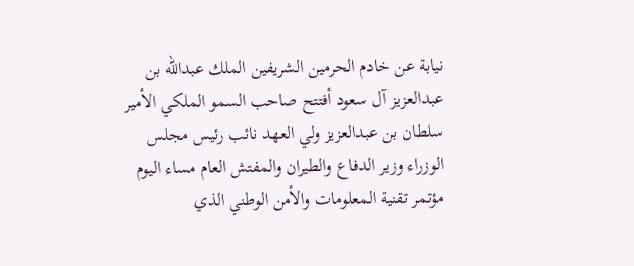نيابة عن خادم الحرمين الشريفين الملك عبدالله بن عبدالعزيز آل سعود أفتتح صاحب السمو الملكي الأمير سلطان بن عبدالعزيز ولي العهد نائب رئيس مجلس الوزراء وزير الدفاع والطيران والمفتش العام مساء اليوم مؤتمر تقنية المعلومات والأمن الوطني الذي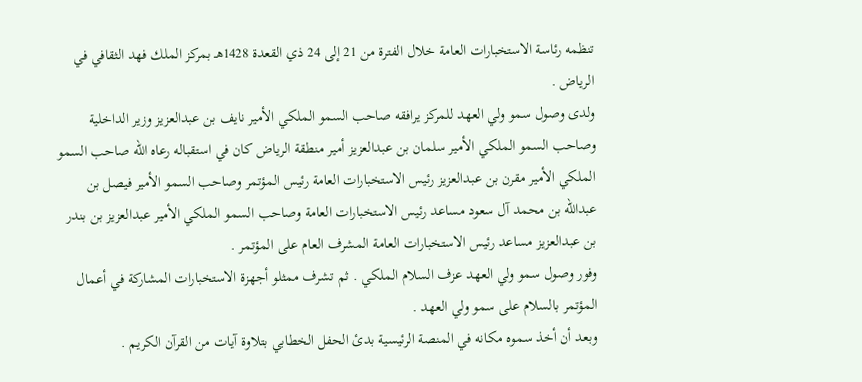تنظمه رئاسة الاستخبارات العامة خلال الفترة من 21 إلى 24 ذي القعدة 1428هـ بمركز الملك فهد الثقافي في الرياض .
ولدى وصول سمو ولي العهد للمركز يرافقه صاحب السمو الملكي الأمير نايف بن عبدالعزيز وزير الداخلية وصاحب السمو الملكي الأمير سلمان بن عبدالعزيز أمير منطقة الرياض كان في استقباله رعاه الله صاحب السمو الملكي الأمير مقرن بن عبدالعزيز رئيس الاستخبارات العامة رئيس المؤتمر وصاحب السمو الأمير فيصل بن عبدالله بن محمد آل سعود مساعد رئيس الاستخبارات العامة وصاحب السمو الملكي الأمير عبدالعزيز بن بندر بن عبدالعزيز مساعد رئيس الاستخبارات العامة المشرف العام على المؤتمر .
وفور وصول سمو ولي العهد عزف السلام الملكي . ثم تشرف ممثلو أجهزة الاستخبارات المشاركة في أعمال المؤتمر بالسلام على سمو ولي العهد .
وبعد أن أخذ سموه مكانه في المنصة الرئيسية بدئ الحفل الخطابي بتلاوة آيات من القرآن الكريم .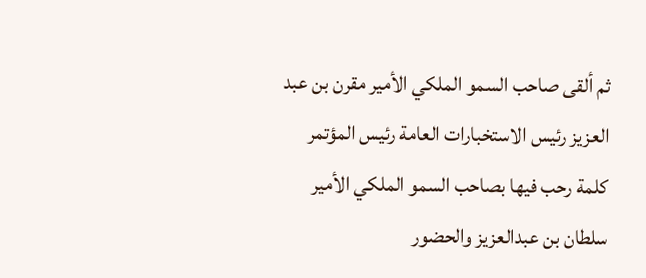ثم ألقى صاحب السمو الملكي الأمير مقرن بن عبد العزيز رئيس الاستخبارات العامة رئيس المؤتمر كلمة رحب فيها بصاحب السمو الملكي الأمير سلطان بن عبدالعزيز والحضور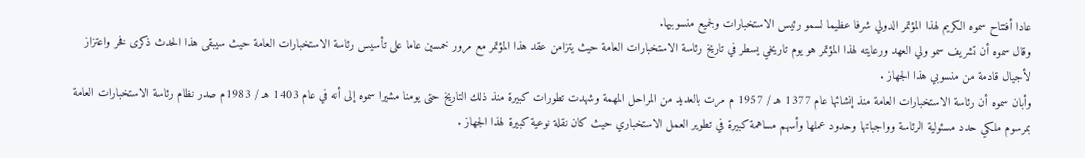عادا أفتتاح سموه الكريم لهذا المؤتمر الدولي شرفا عظيما لسمو رئيس الاستخبارات ولجميع منسوبيها.
وقال سموه أن تشريف سمو ولي العهد ورعايته لهذا المؤتمر هو يوم تاريخي يسطر في تاريخ رئاسة الاستخبارات العامة حيث يتزامن عقد هذا المؤتمر مع مرور خمسين عاما على تأسيس رئاسة الاستخبارات العامة حيث سيبقى هذا الحدث ذكرى فخر واعتزاز لأجيال قادمة من منسوبي هذا الجهاز .
وأبان سموه أن رئاسة الاستخبارات العامة منذ إنشائها عام 1377 هـ / 1957 م مرت بالعديد من المراحل المهمة وشهدت تطورات كبيرة منذ ذلك التاريخ حتى يومنا مشيرا سموه إلى أنه في عام 1403 هـ / 1983م صدر نظام رئاسة الاستخبارات العامة بمرسوم ملكي حدد مسئولية الرئاسة وواجباتها وحدود عملها وأسهم مساهمة كبيرة في تطوير العمل الاستخباري حيث كان نقلة نوعية كبيرة لهذا الجهاز .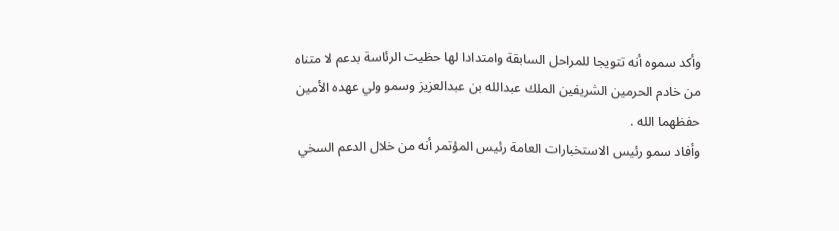وأكد سموه أنه تتويجا للمراحل السابقة وامتدادا لها حظيت الرئاسة بدعم لا متناه من خادم الحرمين الشريفين الملك عبدالله بن عبدالعزيز وسمو ولي عهده الأمين حفظهما الله .
وأفاد سمو رئيس الاستخبارات العامة رئيس المؤتمر أنه من خلال الدعم السخي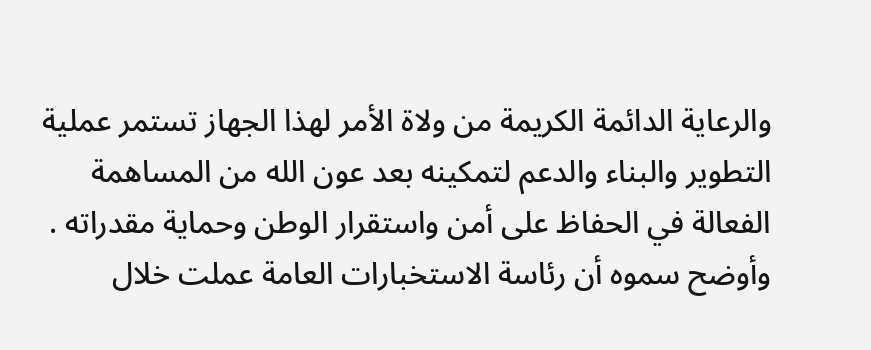والرعاية الدائمة الكريمة من ولاة الأمر لهذا الجهاز تستمر عملية التطوير والبناء والدعم لتمكينه بعد عون الله من المساهمة الفعالة في الحفاظ على أمن واستقرار الوطن وحماية مقدراته .
وأوضح سموه أن رئاسة الاستخبارات العامة عملت خلال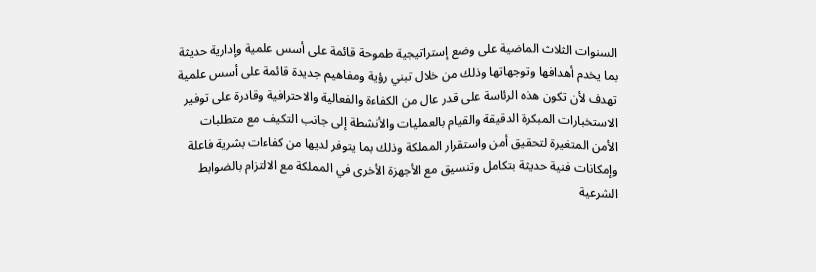السنوات الثلاث الماضية على وضع إستراتيجية طموحة قائمة على أسس علمية وإدارية حديثة بما يخدم أهدافها وتوجهاتها وذلك من خلال تبني رؤية ومفاهيم جديدة قائمة على أسس علمية تهدف لأن تكون هذه الرئاسة على قدر عال من الكفاءة والفعالية والاحترافية وقادرة على توفير الاستخبارات المبكرة الدقيقة والقيام بالعمليات والأنشطة إلى جانب التكيف مع متطلبات الأمن المتغيرة لتحقيق أمن واستقرار المملكة وذلك بما يتوفر لديها من كفاءات بشرية فاعلة وإمكانات فنية حديثة بتكامل وتنسيق مع الأجهزة الأخرى في المملكة مع الالتزام بالضوابط الشرعية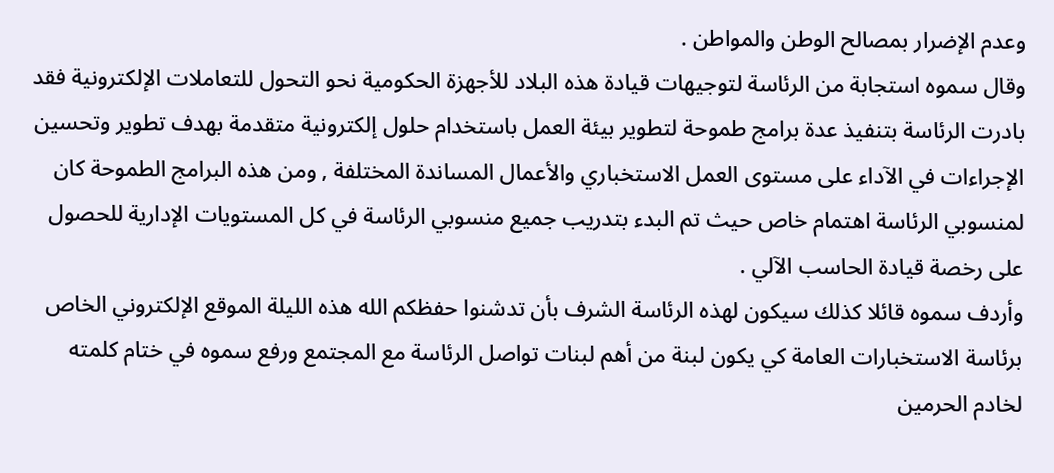وعدم الإضرار بمصالح الوطن والمواطن .
وقال سموه استجابة من الرئاسة لتوجيهات قيادة هذه البلاد للأجهزة الحكومية نحو التحول للتعاملات الإلكترونية فقد بادرت الرئاسة بتنفيذ عدة برامج طموحة لتطوير بيئة العمل باستخدام حلول إلكترونية متقدمة بهدف تطوير وتحسين الإجراءات في الآداء على مستوى العمل الاستخباري والأعمال المساندة المختلفة , ومن هذه البرامج الطموحة كان لمنسوبي الرئاسة اهتمام خاص حيث تم البدء بتدريب جميع منسوبي الرئاسة في كل المستويات الإدارية للحصول على رخصة قيادة الحاسب الآلي .
وأردف سموه قائلا كذلك سيكون لهذه الرئاسة الشرف بأن تدشنوا حفظكم الله هذه الليلة الموقع الإلكتروني الخاص برئاسة الاستخبارات العامة كي يكون لبنة من أهم لبنات تواصل الرئاسة مع المجتمع ورفع سموه في ختام كلمته لخادم الحرمين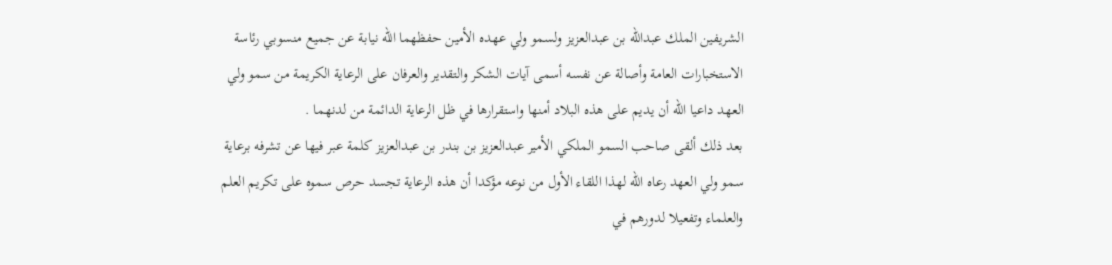الشريفين الملك عبدالله بن عبدالعزيز ولسمو ولي عهده الأمين حفظهما الله نيابة عن جميع منسوبي رئاسة الاستخبارات العامة وأصالة عن نفسه أسمى آيات الشكر والتقدير والعرفان على الرعاية الكريمة من سمو ولي العهد داعيا الله أن يديم على هذه البلاد أمنها واستقرارها في ظل الرعاية الدائمة من لدنهما .
بعد ذلك ألقى صاحب السمو الملكي الأمير عبدالعزيز بن بندر بن عبدالعزيز كلمة عبر فيها عن تشرفه برعاية سمو ولي العهد رعاه الله لهذا اللقاء الأول من نوعه مؤكدا أن هذه الرعاية تجسد حرص سموه على تكريم العلم والعلماء وتفعيلا لدورهم في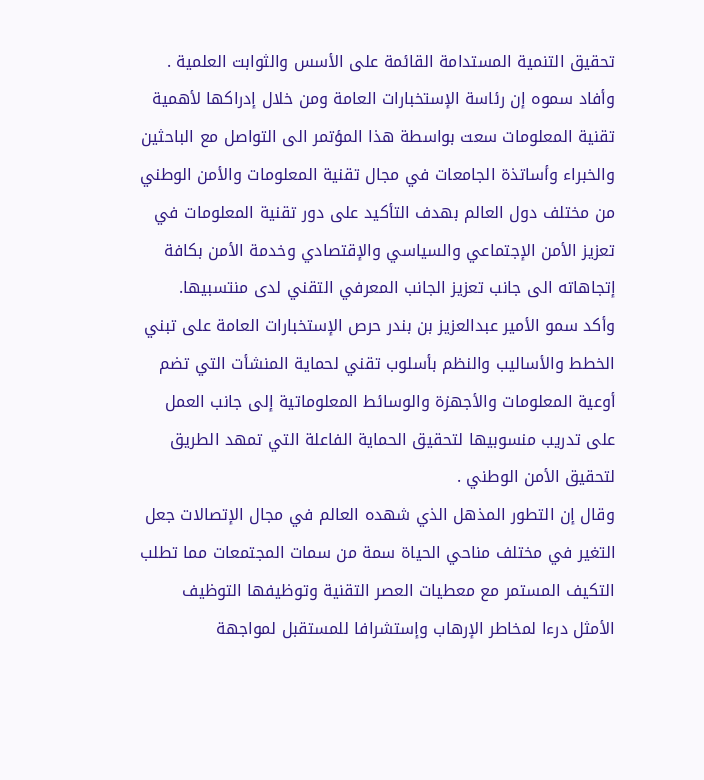تحقيق التنمية المستدامة القائمة على الأسس والثوابت العلمية .
وأفاد سموه إن رئاسة الإستخبارات العامة ومن خلال إدراكها لأهمية تقنية المعلومات سعت بواسطة هذا المؤتمر الى التواصل مع الباحثين والخبراء وأساتذة الجامعات في مجال تقنية المعلومات والأمن الوطني من مختلف دول العالم بهدف التأكيد على دور تقنية المعلومات في تعزيز الأمن الإجتماعي والسياسي والإقتصادي وخدمة الأمن بكافة إتجاهاته الى جانب تعزيز الجانب المعرفي التقني لدى منتسبيها.
وأكد سمو الأمير عبدالعزيز بن بندر حرص الإستخبارات العامة على تبني الخطط والأساليب والنظم بأسلوب تقني لحماية المنشأت التي تضم أوعية المعلومات والأجهزة والوسائط المعلوماتية إلى جانب العمل على تدريب منسوبيها لتحقيق الحماية الفاعلة التي تمهد الطريق لتحقيق الأمن الوطني .
وقال إن التطور المذهل الذي شهده العالم في مجال الإتصالات جعل التغير في مختلف مناحي الحياة سمة من سمات المجتمعات مما تطلب التكيف المستمر مع معطيات العصر التقنية وتوظيفها التوظيف الأمثل درءا لمخاطر الإرهاب وإستشرافا للمستقبل لمواجهة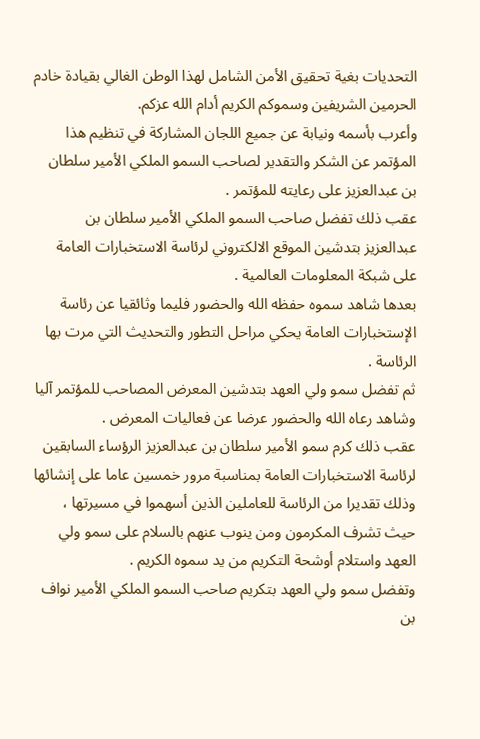التحديات بغية تحقيق الأمن الشامل لهذا الوطن الغالي بقيادة خادم الحرمين الشريفين وسموكم الكريم أدام الله عزكم.
وأعرب بأسمه ونيابة عن جميع اللجان المشاركة في تنظيم هذا المؤتمر عن الشكر والتقدير لصاحب السمو الملكي الأمير سلطان بن عبدالعزيز على رعايته للمؤتمر .
عقب ذلك تفضل صاحب السمو الملكي الأمير سلطان بن عبدالعزيز بتدشين الموقع الالكتروني لرئاسة الاستخبارات العامة على شبكة المعلومات العالمية .
بعدها شاهد سموه حفظه الله والحضور فليما وثائقيا عن رئاسة الإستخبارات العامة يحكي مراحل التطور والتحديث التي مرت بها الرئاسة .
ثم تفضل سمو ولي العهد بتدشين المعرض المصاحب للمؤتمر آليا وشاهد رعاه الله والحضور عرضا عن فعاليات المعرض .
عقب ذلك كرم سمو الأمير سلطان بن عبدالعزيز الرؤساء السابقين لرئاسة الاستخبارات العامة بمناسبة مرور خمسين عاما على إنشائها وذلك تقديرا من الرئاسة للعاملين الذين أسهموا في مسيرتها ، حيث تشرف المكرمون ومن ينوب عنهم بالسلام على سمو ولي العهد واستلام أوشحة التكريم من يد سموه الكريم .
وتفضل سمو ولي العهد بتكريم صاحب السمو الملكي الأمير نواف بن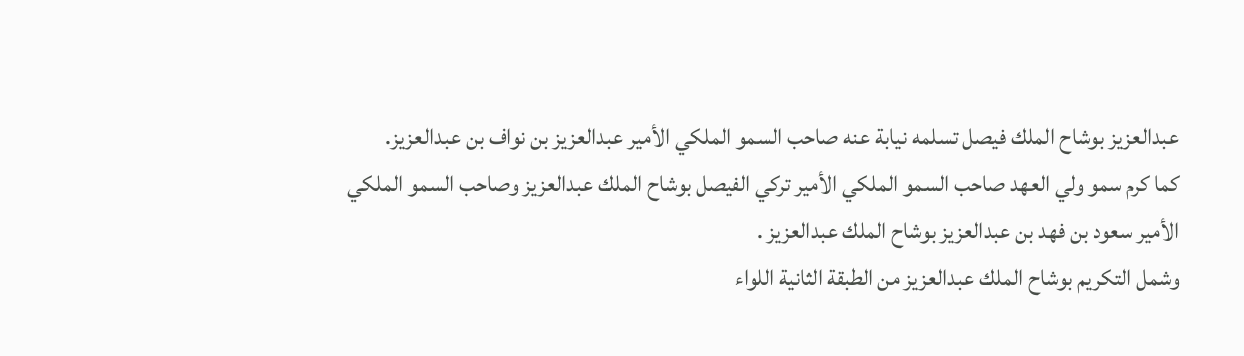عبدالعزيز بوشاح الملك فيصل تسلمه نيابة عنه صاحب السمو الملكي الأمير عبدالعزيز بن نواف بن عبدالعزيز.
كما كرم سمو ولي العهد صاحب السمو الملكي الأمير تركي الفيصل بوشاح الملك عبدالعزيز وصاحب السمو الملكي الأمير سعود بن فهد بن عبدالعزيز بوشاح الملك عبدالعزيز .
وشمل التكريم بوشاح الملك عبدالعزيز من الطبقة الثانية اللواء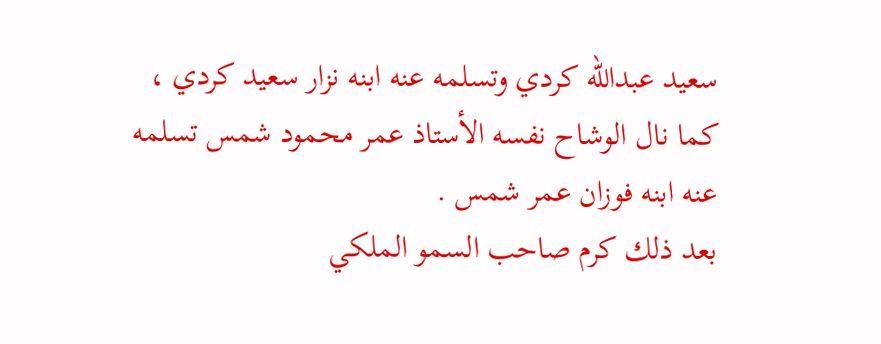سعيد عبدالله كردي وتسلمه عنه ابنه نزار سعيد كردي ، كما نال الوشاح نفسه الأستاذ عمر محمود شمس تسلمه عنه ابنه فوزان عمر شمس .
بعد ذلك كرم صاحب السمو الملكي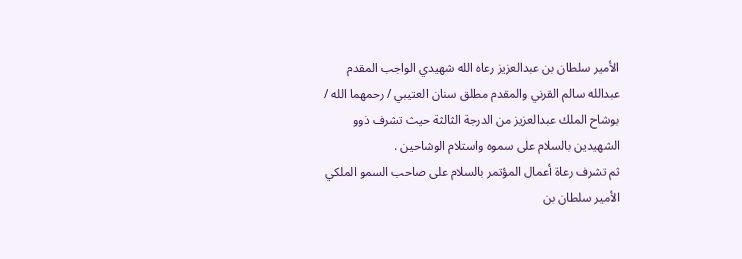الأمير سلطان بن عبدالعزيز رعاه الله شهيدي الواجب المقدم عبدالله سالم القرني والمقدم مطلق سنان العتيبي / رحمهما الله / بوشاح الملك عبدالعزيز من الدرجة الثالثة حيث تشرف ذوو الشهيدين بالسلام على سموه واستلام الوشاحين .
ثم تشرف رعاة أعمال المؤتمر بالسلام على صاحب السمو الملكي الأمير سلطان بن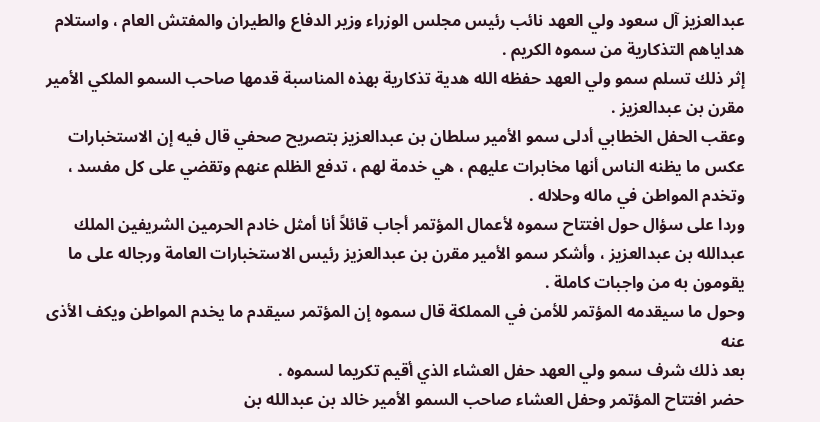عبدالعزيز آل سعود ولي العهد نائب رئيس مجلس الوزراء وزير الدفاع والطيران والمفتش العام ، واستلام هداياهم التذكارية من سموه الكريم .
إثر ذلك تسلم سمو ولي العهد حفظه الله هدية تذكارية بهذه المناسبة قدمها صاحب السمو الملكي الأمير مقرن بن عبدالعزيز .
وعقب الحفل الخطابي أدلى سمو الأمير سلطان بن عبدالعزيز بتصريح صحفي قال فيه إن الاستخبارات عكس ما يظنه الناس أنها مخابرات عليهم ، هي خدمة لهم ، تدفع الظلم عنهم وتقضي على كل مفسد ، وتخدم المواطن في ماله وحلاله .
وردا على سؤال حول افتتاح سموه لأعمال المؤتمر أجاب قائلاً أنا أمثل خادم الحرمين الشريفين الملك عبدالله بن عبدالعزيز ، وأشكر سمو الأمير مقرن بن عبدالعزيز رئيس الاستخبارات العامة ورجاله على ما يقومون به من واجبات كاملة .
وحول ما سيقدمه المؤتمر للأمن في المملكة قال سموه إن المؤتمر سيقدم ما يخدم المواطن ويكف الأذى عنه
بعد ذلك شرف سمو ولي العهد حفل العشاء الذي أقيم تكريما لسموه .
حضر افتتاح المؤتمر وحفل العشاء صاحب السمو الأمير خالد بن عبدالله بن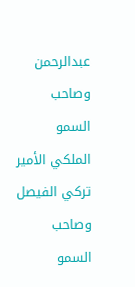عبدالرحمن وصاحب السمو الملكي الأمير تركي الفيصل وصاحب السمو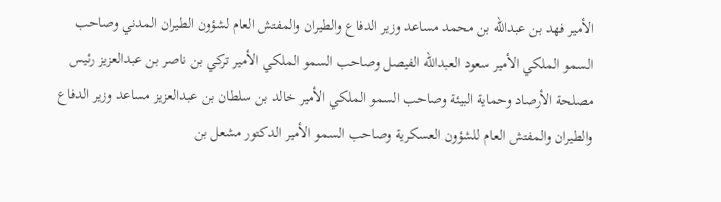الأمير فهد بن عبدالله بن محمد مساعد وزير الدفاع والطيران والمفتش العام لشؤون الطيران المدني وصاحب السمو الملكي الأمير سعود العبدالله الفيصل وصاحب السمو الملكي الأمير تركي بن ناصر بن عبدالعزيز رئيس مصلحة الأرصاد وحماية البيئة وصاحب السمو الملكي الأمير خالد بن سلطان بن عبدالعزيز مساعد وزير الدفاع والطيران والمفتش العام للشؤون العسكرية وصاحب السمو الأمير الدكتور مشعل بن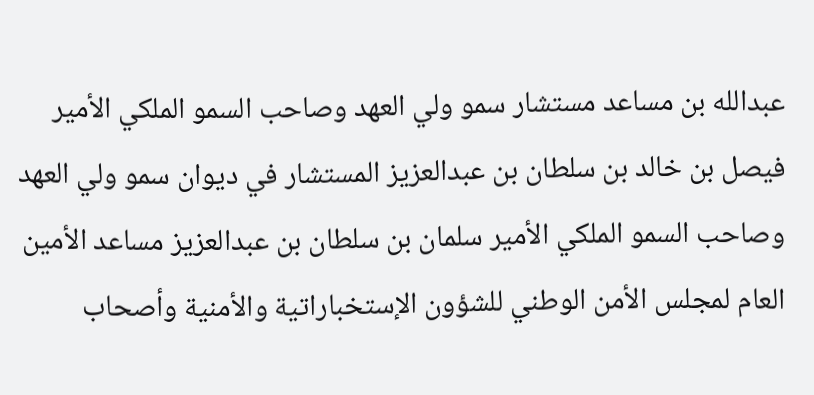عبدالله بن مساعد مستشار سمو ولي العهد وصاحب السمو الملكي الأمير فيصل بن خالد بن سلطان بن عبدالعزيز المستشار في ديوان سمو ولي العهد وصاحب السمو الملكي الأمير سلمان بن سلطان بن عبدالعزيز مساعد الأمين العام لمجلس الأمن الوطني للشؤون الإستخباراتية والأمنية وأصحاب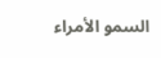السمو الأمراء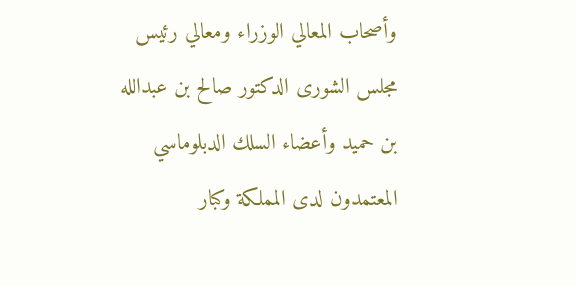وأصحاب المعالي الوزراء ومعالي رئيس مجلس الشورى الدكتور صالح بن عبدالله بن حميد وأعضاء السلك الدبلوماسي المعتمدون لدى المملكة وكبار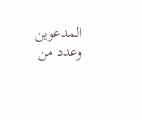المدعوين وعدد من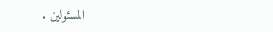المسئولين .